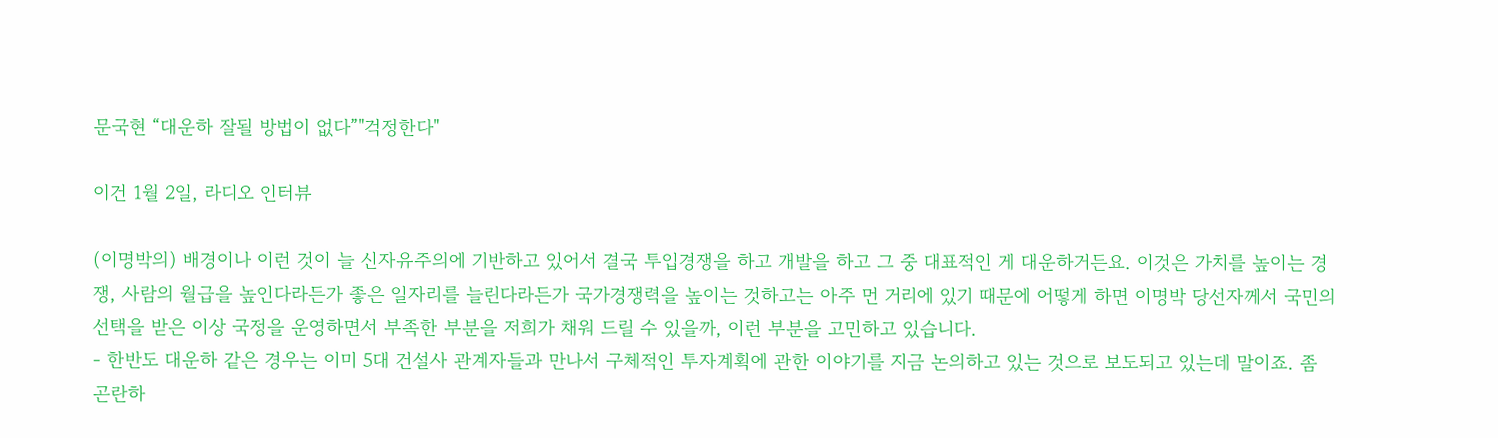문국현 “대운하 잘될 방법이 없다”"걱정한다"

이건 1월 2일, 라디오 인터뷰

(이명박의) 배경이나 이런 것이 늘 신자유주의에 기반하고 있어서 결국 투입경쟁을 하고 개발을 하고 그 중 대표적인 게 대운하거든요. 이것은 가치를 높이는 경쟁, 사람의 월급을 높인다라든가 좋은 일자리를 늘린다라든가 국가경쟁력을 높이는 것하고는 아주 먼 거리에 있기 때문에 어떻게 하면 이명박 당선자께서 국민의 선택을 받은 이상 국정을 운영하면서 부족한 부분을 저희가 채워 드릴 수 있을까, 이런 부분을 고민하고 있습니다.
- 한반도 대운하 같은 경우는 이미 5대 건설사 관계자들과 만나서 구체적인 투자계획에 관한 이야기를 지금 논의하고 있는 것으로 보도되고 있는데 말이죠. 좀 곤란하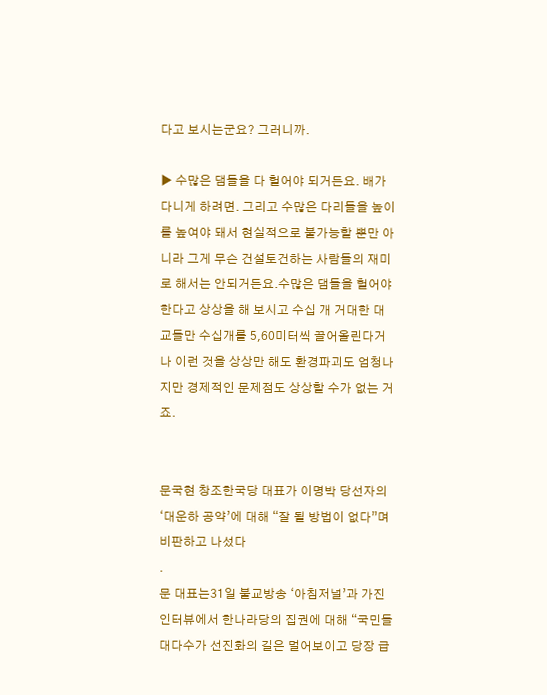다고 보시는군요? 그러니까.

▶ 수많은 댐들을 다 헐어야 되거든요. 배가 다니게 하려면. 그리고 수많은 다리들을 높이를 높여야 돼서 현실적으로 불가능할 뿐만 아니라 그게 무슨 건설토건하는 사람들의 재미로 해서는 안되거든요.수많은 댐들을 헐어야 한다고 상상을 해 보시고 수십 개 거대한 대교들만 수십개를 5,60미터씩 끌어올린다거나 이런 것을 상상만 해도 환경파괴도 엄청나지만 경제적인 문제점도 상상할 수가 없는 거죠.


문국현 창조한국당 대표가 이명박 당선자의 ‘대운하 공약’에 대해 “잘 될 방법이 없다”며 비판하고 나섰다
.
문 대표는31일 불교방송 ‘아침저널’과 가진 인터뷰에서 한나라당의 집권에 대해 “국민들 대다수가 선진화의 길은 멀어보이고 당장 급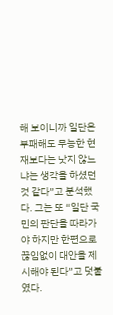해 보이니까 일단은 부패해도 무능한 현재보다는 낫지 않느냐는 생각을 하셨던 것 같다”고 분석했다. 그는 또 “일단 국민의 판단을 따라가야 하지만 한편으로 끊임없이 대안을 제시해야 된다”고 덧붙였다.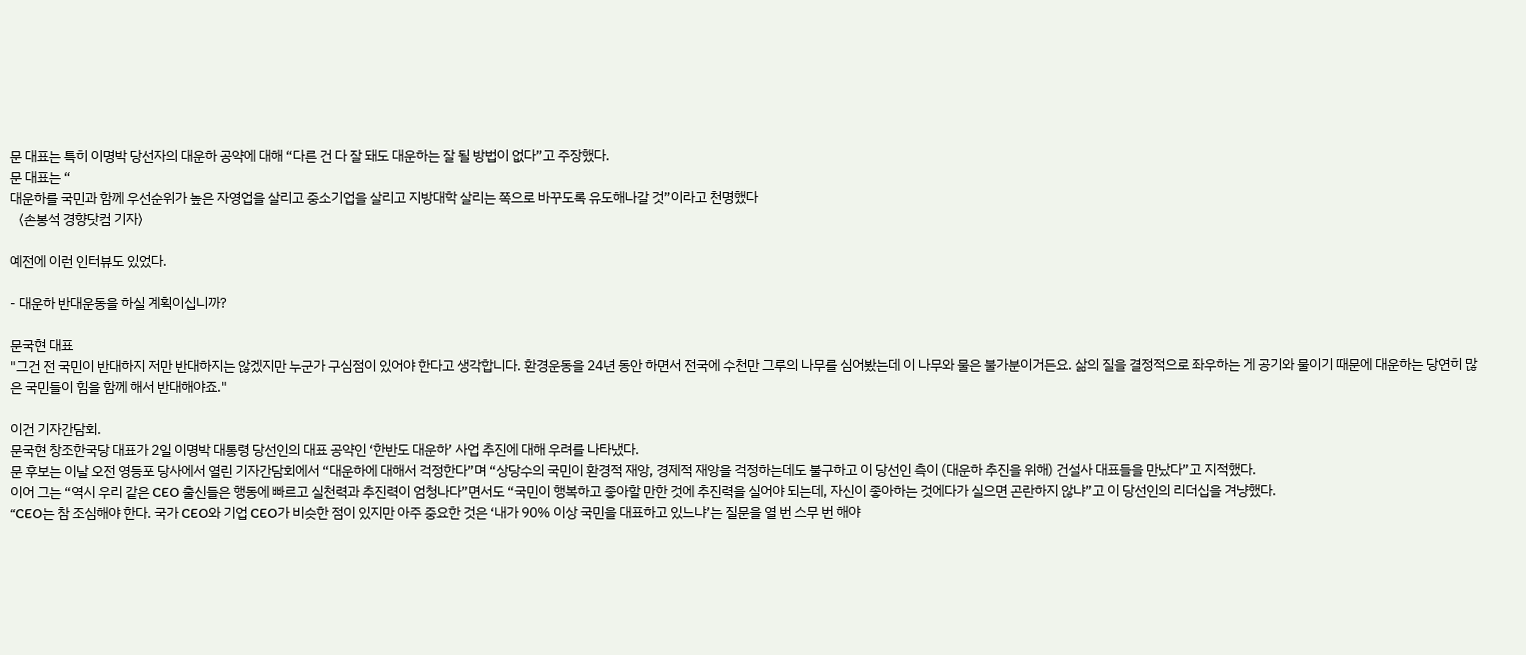문 대표는 특히 이명박 당선자의 대운하 공약에 대해 “다른 건 다 잘 돼도 대운하는 잘 될 방법이 없다”고 주장했다.
문 대표는 “
대운하를 국민과 함께 우선순위가 높은 자영업을 살리고 중소기업을 살리고 지방대학 살리는 쪽으로 바꾸도록 유도해나갈 것”이라고 천명했다
〈손봉석 경향닷컴 기자〉

예전에 이런 인터뷰도 있었다.

- 대운하 반대운동을 하실 계획이십니까?

문국현 대표
"그건 전 국민이 반대하지 저만 반대하지는 않겠지만 누군가 구심점이 있어야 한다고 생각합니다. 환경운동을 24년 동안 하면서 전국에 수천만 그루의 나무를 심어봤는데 이 나무와 물은 불가분이거든요. 삶의 질을 결정적으로 좌우하는 게 공기와 물이기 때문에 대운하는 당연히 많은 국민들이 힘을 함께 해서 반대해야죠."

이건 기자간담회.
문국현 창조한국당 대표가 2일 이명박 대통령 당선인의 대표 공약인 ‘한반도 대운하’ 사업 추진에 대해 우려를 나타냈다.
문 후보는 이날 오전 영등포 당사에서 열린 기자간담회에서 “대운하에 대해서 걱정한다”며 “상당수의 국민이 환경적 재앙, 경제적 재앙을 걱정하는데도 불구하고 이 당선인 측이 (대운하 추진을 위해) 건설사 대표들을 만났다”고 지적했다.
이어 그는 “역시 우리 같은 CEO 출신들은 행동에 빠르고 실천력과 추진력이 엄청나다”면서도 “국민이 행복하고 좋아할 만한 것에 추진력을 실어야 되는데, 자신이 좋아하는 것에다가 실으면 곤란하지 않냐”고 이 당선인의 리더십을 겨냥했다.
“CEO는 참 조심해야 한다. 국가 CEO와 기업 CEO가 비슷한 점이 있지만 아주 중요한 것은 ‘내가 90% 이상 국민을 대표하고 있느냐’는 질문을 열 번 스무 번 해야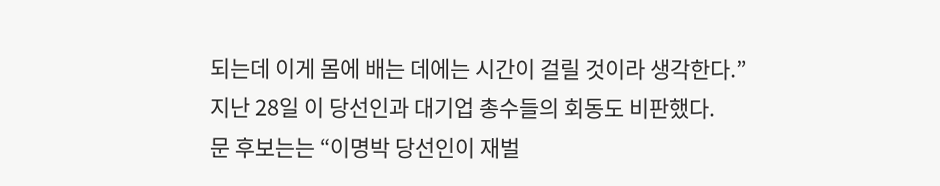되는데 이게 몸에 배는 데에는 시간이 걸릴 것이라 생각한다.”
지난 28일 이 당선인과 대기업 총수들의 회동도 비판했다.
문 후보는는 “이명박 당선인이 재벌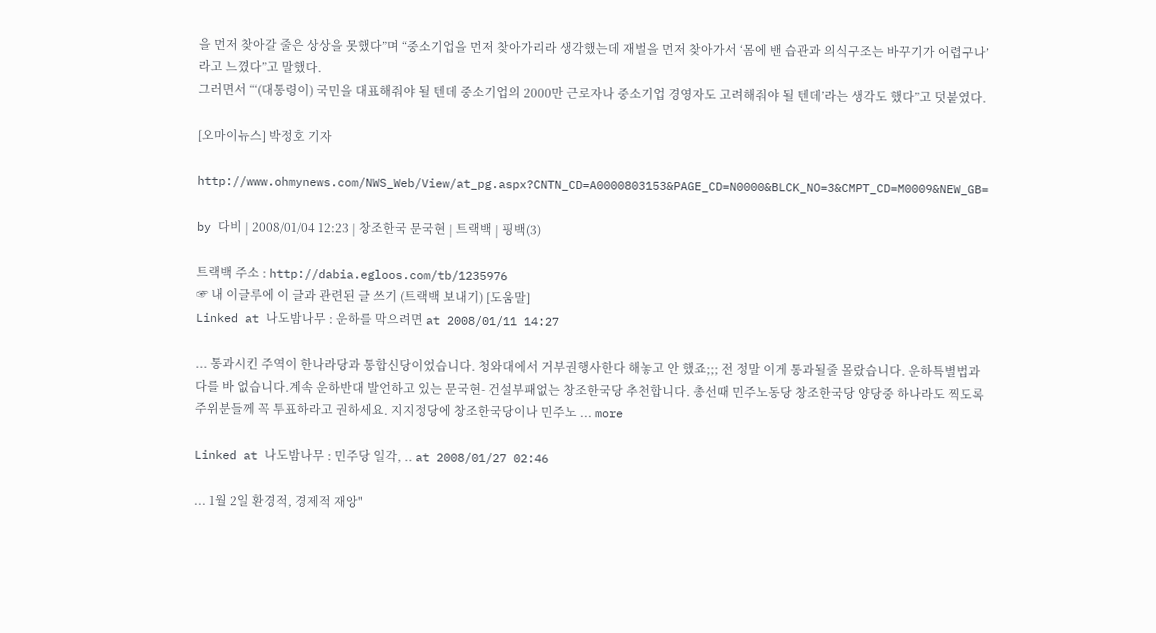을 먼저 찾아갈 줄은 상상을 못했다”며 “중소기업을 먼저 찾아가리라 생각했는데 재벌을 먼저 찾아가서 ‘몸에 밴 습관과 의식구조는 바꾸기가 어렵구나’라고 느꼈다”고 말했다.
그러면서 “‘(대통령이) 국민을 대표해줘야 될 텐데 중소기업의 2000만 근로자나 중소기업 경영자도 고려해줘야 될 텐데’라는 생각도 했다”고 덧붙였다.

[오마이뉴스] 박정호 기자

http://www.ohmynews.com/NWS_Web/View/at_pg.aspx?CNTN_CD=A0000803153&PAGE_CD=N0000&BLCK_NO=3&CMPT_CD=M0009&NEW_GB=

by 다비 | 2008/01/04 12:23 | 창조한국 문국현 | 트랙백 | 핑백(3)

트랙백 주소 : http://dabia.egloos.com/tb/1235976
☞ 내 이글루에 이 글과 관련된 글 쓰기 (트랙백 보내기) [도움말]
Linked at 나도밤나무 : 운하를 막으려면 at 2008/01/11 14:27

... 통과시킨 주역이 한나라당과 통합신당이었습니다. 청와대에서 거부권행사한다 해놓고 안 했죠;;; 전 정말 이게 통과될줄 몰랐습니다. 운하특별법과 다를 바 없습니다.계속 운하반대 발언하고 있는 문국현- 건설부패없는 창조한국당 추천합니다. 총선때 민주노동당 창조한국당 양당중 하나라도 찍도록 주위분들께 꼭 투표하라고 권하세요. 지지정당에 창조한국당이나 민주노 ... more

Linked at 나도밤나무 : 민주당 일각, .. at 2008/01/27 02:46

... 1월 2일 환경적, 경제적 재앙"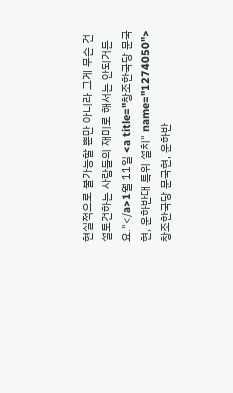현실적으로 불가능할 뿐만 아니라 그게 무슨 건설토건하는 사람들의 재미로 해서는 안되거든요."</a>1월 11일 <a title="창조한국당 문국현, 운하반대 특위 설치" name="1274050">창조한국당 문국현, 운하반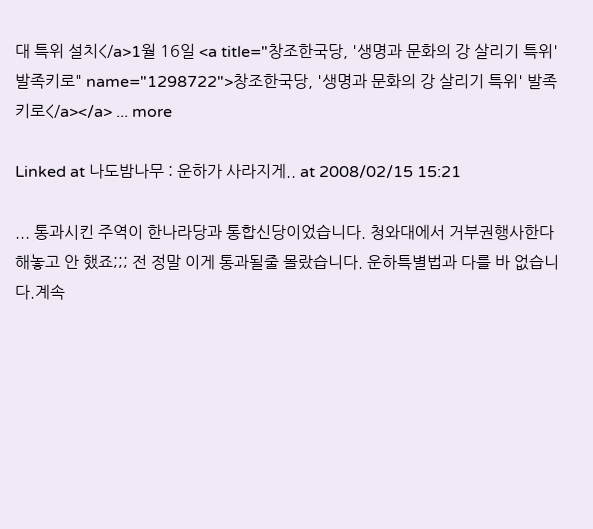대 특위 설치</a>1월 16일 <a title="창조한국당, '생명과 문화의 강 살리기 특위' 발족키로" name="1298722">창조한국당, '생명과 문화의 강 살리기 특위' 발족키로</a></a> ... more

Linked at 나도밤나무 : 운하가 사라지게.. at 2008/02/15 15:21

... 통과시킨 주역이 한나라당과 통합신당이었습니다. 청와대에서 거부권행사한다 해놓고 안 했죠;;; 전 정말 이게 통과될줄 몰랐습니다. 운하특별법과 다를 바 없습니다.계속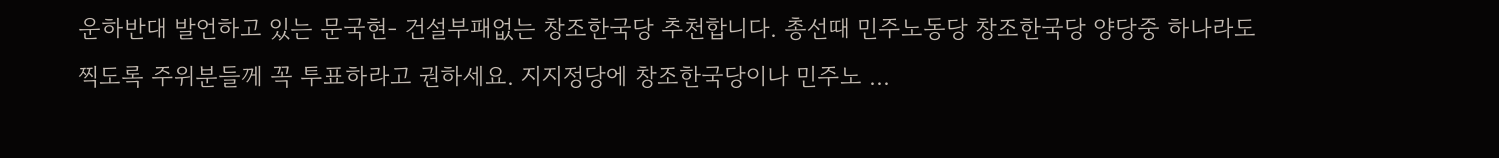운하반대 발언하고 있는 문국현- 건설부패없는 창조한국당 추천합니다. 총선때 민주노동당 창조한국당 양당중 하나라도 찍도록 주위분들께 꼭 투표하라고 권하세요. 지지정당에 창조한국당이나 민주노 ...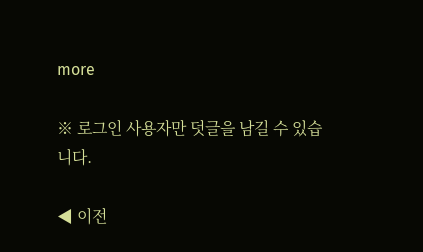more

※ 로그인 사용자만 덧글을 남길 수 있습니다.

◀ 이전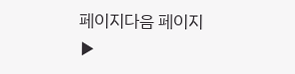페이지다음 페이지 ▶